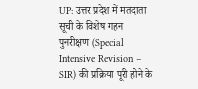UP: उत्तर प्रदेश में मतदाता सूची के विशेष गहन पुनरीक्षण (Special Intensive Revision – SIR) की प्रक्रिया पूरी होने के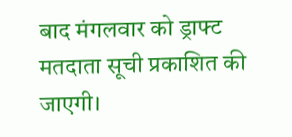बाद मंगलवार को ड्राफ्ट मतदाता सूची प्रकाशित की जाएगी।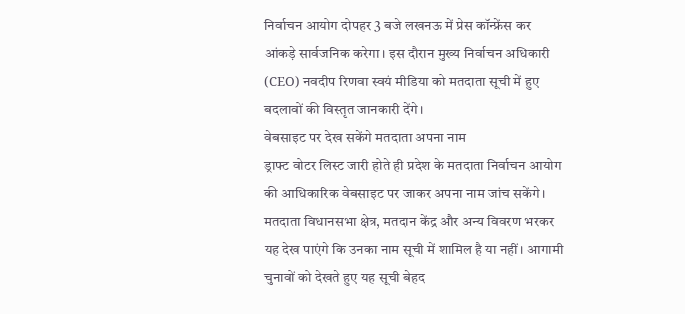निर्वाचन आयोग दोपहर 3 बजे लखनऊ में प्रेस कॉन्फ्रेंस कर आंकड़े सार्वजनिक करेगा। इस दौरान मुख्य निर्वाचन अधिकारी (CEO) नवदीप रिणवा स्वयं मीडिया को मतदाता सूची में हुए बदलावों की विस्तृत जानकारी देंगे।
वेबसाइट पर देख सकेंगे मतदाता अपना नाम
ड्राफ्ट वोटर लिस्ट जारी होते ही प्रदेश के मतदाता निर्वाचन आयोग की आधिकारिक वेबसाइट पर जाकर अपना नाम जांच सकेंगे। मतदाता विधानसभा क्षेत्र, मतदान केंद्र और अन्य विवरण भरकर यह देख पाएंगे कि उनका नाम सूची में शामिल है या नहीं। आगामी चुनावों को देखते हुए यह सूची बेहद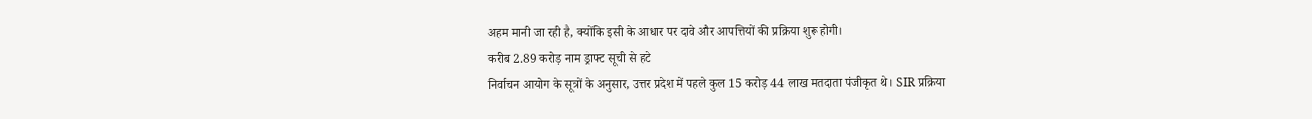अहम मानी जा रही है, क्योंकि इसी के आधार पर दावे और आपत्तियों की प्रक्रिया शुरू होगी।
करीब 2.89 करोड़ नाम ड्राफ्ट सूची से हटे
निर्वाचन आयोग के सूत्रों के अनुसार, उत्तर प्रदेश में पहले कुल 15 करोड़ 44 लाख मतदाता पंजीकृत थे। SIR प्रक्रिया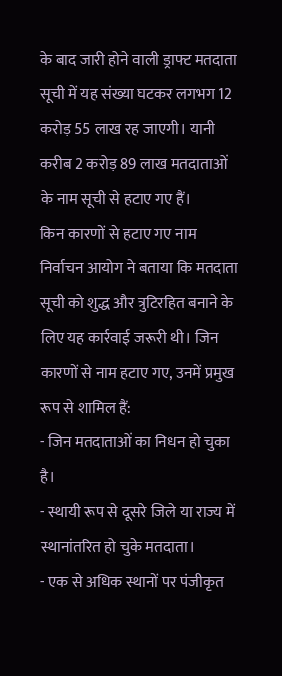के बाद जारी होने वाली ड्राफ्ट मतदाता सूची में यह संख्या घटकर लगभग 12 करोड़ 55 लाख रह जाएगी। यानी करीब 2 करोड़ 89 लाख मतदाताओं के नाम सूची से हटाए गए हैं।
किन कारणों से हटाए गए नाम
निर्वाचन आयोग ने बताया कि मतदाता सूची को शुद्ध और त्रुटिरहित बनाने के लिए यह कार्रवाई जरूरी थी। जिन कारणों से नाम हटाए गए, उनमें प्रमुख रूप से शामिल हैं:
- जिन मतदाताओं का निधन हो चुका है।
- स्थायी रूप से दूसरे जिले या राज्य में स्थानांतरित हो चुके मतदाता।
- एक से अधिक स्थानों पर पंजीकृत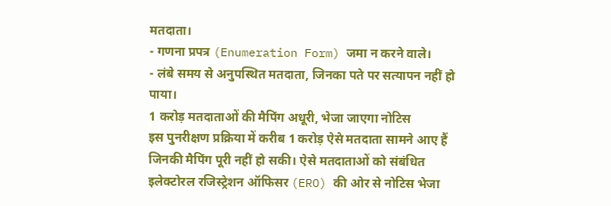मतदाता।
- गणना प्रपत्र (Enumeration Form) जमा न करने वाले।
- लंबे समय से अनुपस्थित मतदाता, जिनका पते पर सत्यापन नहीं हो पाया।
1 करोड़ मतदाताओं की मैपिंग अधूरी, भेजा जाएगा नोटिस
इस पुनरीक्षण प्रक्रिया में करीब 1 करोड़ ऐसे मतदाता सामने आए हैं जिनकी मैपिंग पूरी नहीं हो सकी। ऐसे मतदाताओं को संबंधित इलेक्टोरल रजिस्ट्रेशन ऑफिसर (ERO) की ओर से नोटिस भेजा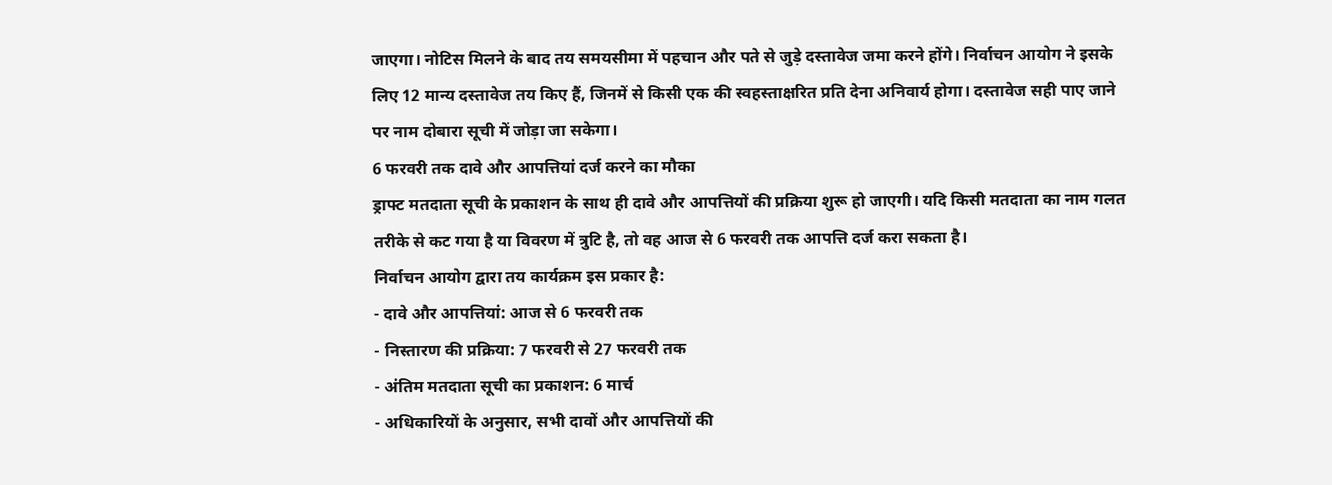जाएगा। नोटिस मिलने के बाद तय समयसीमा में पहचान और पते से जुड़े दस्तावेज जमा करने होंगे। निर्वाचन आयोग ने इसके लिए 12 मान्य दस्तावेज तय किए हैं, जिनमें से किसी एक की स्वहस्ताक्षरित प्रति देना अनिवार्य होगा। दस्तावेज सही पाए जाने पर नाम दोबारा सूची में जोड़ा जा सकेगा।
6 फरवरी तक दावे और आपत्तियां दर्ज करने का मौका
ड्राफ्ट मतदाता सूची के प्रकाशन के साथ ही दावे और आपत्तियों की प्रक्रिया शुरू हो जाएगी। यदि किसी मतदाता का नाम गलत तरीके से कट गया है या विवरण में त्रुटि है, तो वह आज से 6 फरवरी तक आपत्ति दर्ज करा सकता है।
निर्वाचन आयोग द्वारा तय कार्यक्रम इस प्रकार है:
- दावे और आपत्तियां: आज से 6 फरवरी तक
- निस्तारण की प्रक्रिया: 7 फरवरी से 27 फरवरी तक
- अंतिम मतदाता सूची का प्रकाशन: 6 मार्च
- अधिकारियों के अनुसार, सभी दावों और आपत्तियों की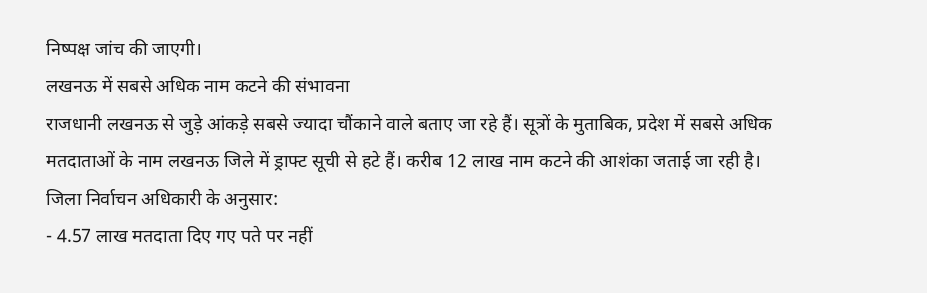निष्पक्ष जांच की जाएगी।
लखनऊ में सबसे अधिक नाम कटने की संभावना
राजधानी लखनऊ से जुड़े आंकड़े सबसे ज्यादा चौंकाने वाले बताए जा रहे हैं। सूत्रों के मुताबिक, प्रदेश में सबसे अधिक मतदाताओं के नाम लखनऊ जिले में ड्राफ्ट सूची से हटे हैं। करीब 12 लाख नाम कटने की आशंका जताई जा रही है।
जिला निर्वाचन अधिकारी के अनुसार:
- 4.57 लाख मतदाता दिए गए पते पर नहीं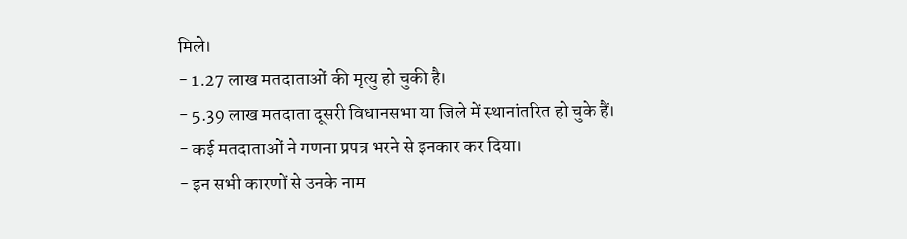मिले।
- 1.27 लाख मतदाताओं की मृत्यु हो चुकी है।
- 5.39 लाख मतदाता दूसरी विधानसभा या जिले में स्थानांतरित हो चुके हैं।
- कई मतदाताओं ने गणना प्रपत्र भरने से इनकार कर दिया।
- इन सभी कारणों से उनके नाम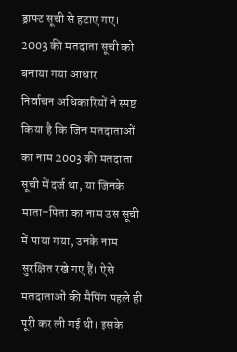ड्राफ्ट सूची से हटाए गए।
2003 की मतदाता सूची को बनाया गया आधार
निर्वाचन अधिकारियों ने स्पष्ट किया है कि जिन मतदाताओं का नाम 2003 की मतदाता सूची में दर्ज था, या जिनके माता-पिता का नाम उस सूची में पाया गया, उनके नाम सुरक्षित रखे गए हैं। ऐसे मतदाताओं की मैपिंग पहले ही पूरी कर ली गई थी। इसके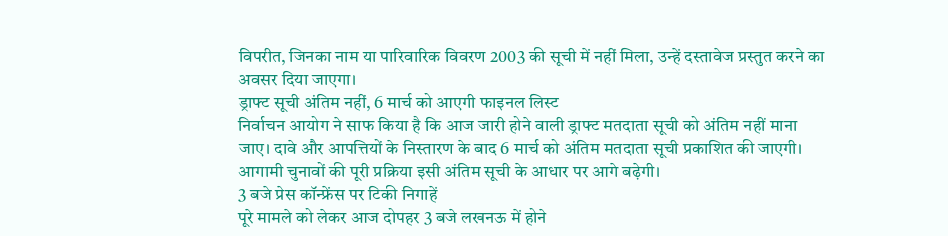विपरीत, जिनका नाम या पारिवारिक विवरण 2003 की सूची में नहीं मिला, उन्हें दस्तावेज प्रस्तुत करने का अवसर दिया जाएगा।
ड्राफ्ट सूची अंतिम नहीं, 6 मार्च को आएगी फाइनल लिस्ट
निर्वाचन आयोग ने साफ किया है कि आज जारी होने वाली ड्राफ्ट मतदाता सूची को अंतिम नहीं माना जाए। दावे और आपत्तियों के निस्तारण के बाद 6 मार्च को अंतिम मतदाता सूची प्रकाशित की जाएगी। आगामी चुनावों की पूरी प्रक्रिया इसी अंतिम सूची के आधार पर आगे बढ़ेगी।
3 बजे प्रेस कॉन्फ्रेंस पर टिकी निगाहें
पूरे मामले को लेकर आज दोपहर 3 बजे लखनऊ में होने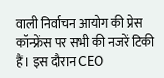वाली निर्वाचन आयोग की प्रेस कॉन्फ्रेंस पर सभी की नजरें टिकी हैं। इस दौरान CEO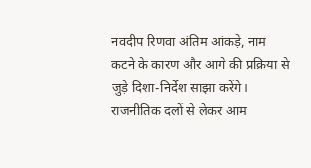नवदीप रिणवा अंतिम आंकड़े, नाम कटने के कारण और आगे की प्रक्रिया से जुड़े दिशा-निर्देश साझा करेंगे। राजनीतिक दलों से लेकर आम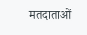मतदाताओं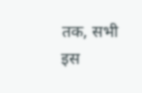तक, सभी इस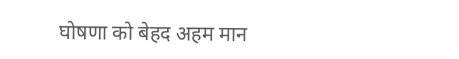घोषणा को बेहद अहम मान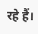रहे हैं।